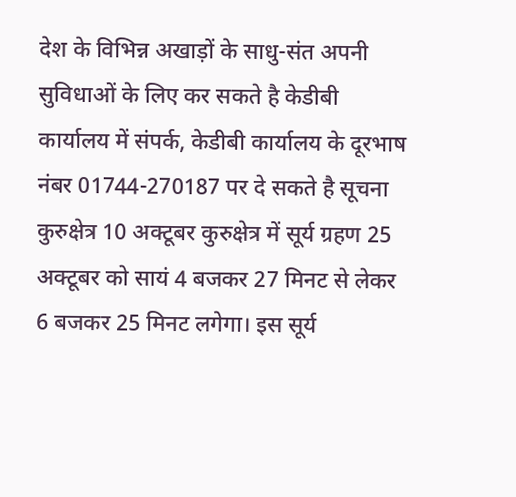देश के विभिन्न अखाड़ों के साधु-संत अपनी सुविधाओं के लिए कर सकते है केडीबी कार्यालय में संपर्क, केडीबी कार्यालय के दूरभाष नंबर 01744-270187 पर दे सकते है सूचना
कुरुक्षेत्र 10 अक्टूबर कुरुक्षेत्र में सूर्य ग्रहण 25 अक्टूबर को सायं 4 बजकर 27 मिनट से लेकर 6 बजकर 25 मिनट लगेगा। इस सूर्य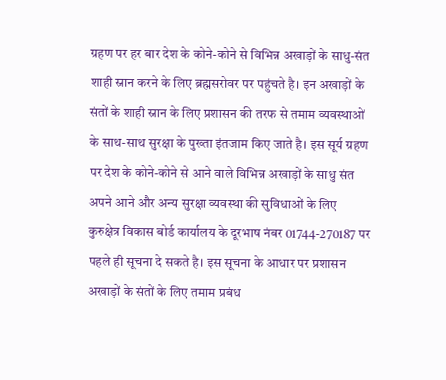ग्रहण पर हर बार देश के कोने-कोने से विभिन्न अखाड़ों के साधु-संत शाही स्नान करने के लिए ब्रह्मसरोवर पर पहुंचते है। इन अखाड़ों के संतों के शाही स्नान के लिए प्रशासन की तरफ से तमाम व्यवस्थाओं के साथ-साथ सुरक्षा के पुख्ता इंतजाम किए जाते है। इस सूर्य ग्रहण पर देश के कोने-कोने से आने वाले विभिन्न अखाड़ों के साधु संत अपने आने और अन्य सुरक्षा व्यवस्था की सुविधाओं के लिए कुरुक्षेत्र विकास बोर्ड कार्यालय के दूरभाष नंबर 01744-270187 पर पहले ही सूचना दे सकते है। इस सूचना के आधार पर प्रशासन अखाड़ों के संतों के लिए तमाम प्रबंध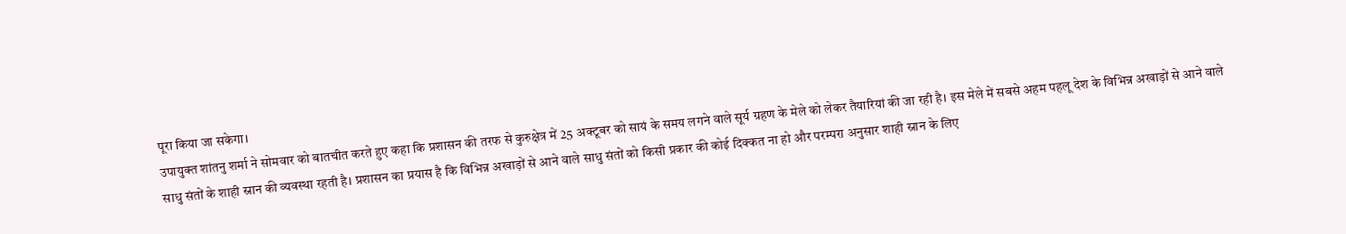पूरा किया जा सकेगा।
उपायुक्त शांतनु शर्मा ने सोमवार को बातचीत करते हुए कहा कि प्रशासन की तरफ से कुरुक्षेत्र में 25 अक्टूबर को सायं के समय लगने वाले सूर्य ग्रहण के मेले को लेकर तैयारियां की जा रही है। इस मेले में सबसे अहम पहलू देश के विभिन्न अखाड़ों से आने वाले साधु संतों के शाही स्नान की व्यवस्था रहती है। प्रशासन का प्रयास है कि विभिन्न अखाड़ों से आने वाले साधु संतों को किसी प्रकार की कोई दिक्कत ना हो और परम्परा अनुसार शाही स्नान के लिए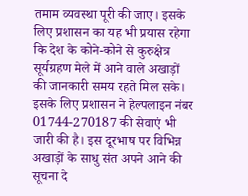तमाम व्यवस्था पूरी की जाए। इसके लिए प्रशासन का यह भी प्रयास रहेगा कि देश के कोने-कोने से कुरुक्षेत्र सूर्यग्रहण मेले में आने वाले अखाड़ों की जानकारी समय रहते मिल सके। इसके लिए प्रशासन ने हेल्पलाइन नंबर 01744-270187 की सेवाएं भी जारी की है। इस दूरभाष पर विभिन्न अखाड़ों के साधु संत अपने आने की सूचना दे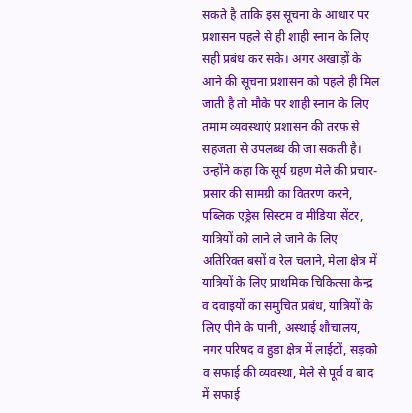सकते है ताकि इस सूचना के आधार पर प्रशासन पहले से ही शाही स्नान के लिए सही प्रबंध कर सके। अगर अखाड़ों के आने की सूचना प्रशासन को पहले ही मिल जाती है तो मौके पर शाही स्नान के लिए तमाम व्यवस्थाएं प्रशासन की तरफ से सहजता से उपलब्ध की जा सकती है।
उन्होंने कहा कि सूर्य ग्रहण मेले की प्रचार-प्रसार की सामग्री का वितरण करने, पब्लिक एड्रेस सिस्टम व मीडिया सेंटर, यात्रियों को लाने ले जाने के लिए अतिरिक्त बसों व रेल चलाने, मेला क्षेत्र में यात्रियों के लिए प्राथमिक चिकित्सा केन्द्र व दवाइयों का समुचित प्रबंध, यात्रियों के लिए पीने के पानी, अस्थाई शौचालय, नगर परिषद व हुडा क्षेत्र में लाईटों, सड़को व सफाई की व्यवस्था, मेले से पूर्व व बाद में सफाई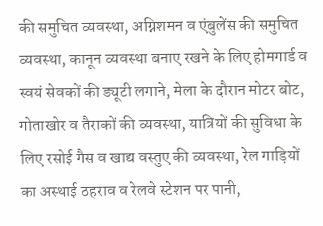की समुचित व्यवस्था, अग्निशमन व एंबुलेंस की समुचित व्यवस्था, कानून व्यवस्था बनाए रखने के लिए होमगार्ड व स्वयं सेवकों की ड्यूटी लगाने, मेला के दौरान मोटर बोट, गोताखोर व तैराकों की व्यवस्था, यात्रियों की सुविधा के लिए रसोई गैस व खाद्य वस्तुए की व्यवस्था, रेल गाड़ियों का अस्थाई ठहराव व रेलवे स्टेशन पर पानी,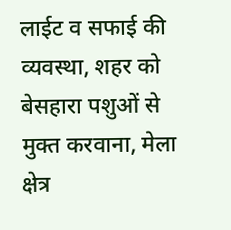लाईट व सफाई की व्यवस्था, शहर को बेसहारा पशुओं से मुक्त करवाना, मेला क्षेत्र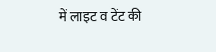में लाइट व टेंट की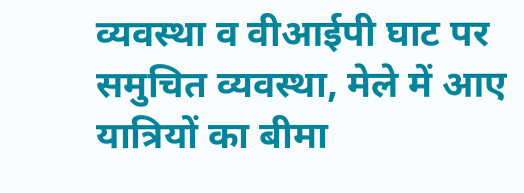व्यवस्था व वीआईपी घाट पर समुचित व्यवस्था, मेले में आए यात्रियों का बीमा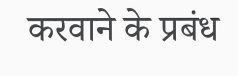करवाने के प्रबंध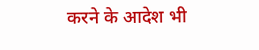करने के आदेश भी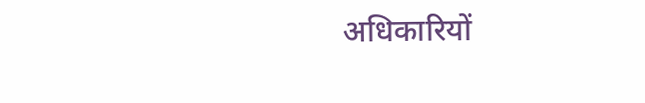अधिकारियों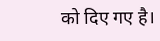को दिए गए है।